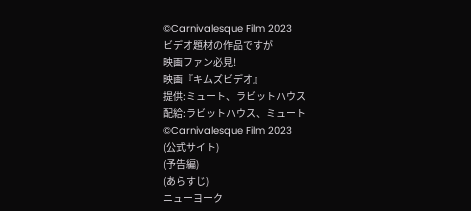©Carnivalesque Film 2023
ビデオ題材の作品ですが
映画ファン必見!
映画『キムズビデオ』
提供:ミュート、ラビットハウス
配給:ラビットハウス、ミュート
©Carnivalesque Film 2023
(公式サイト)
(予告編)
(あらすじ)
ニューヨーク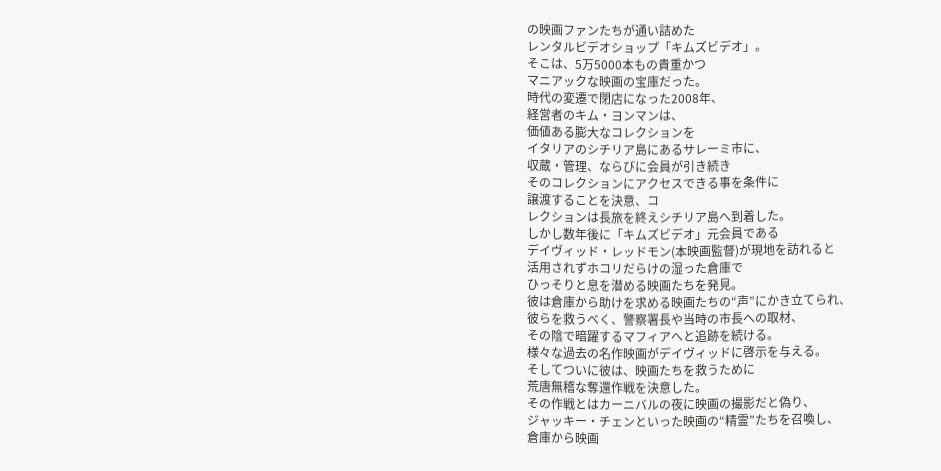の映画ファンたちが通い詰めた
レンタルビデオショップ「キムズビデオ」。
そこは、5万5000本もの貴重かつ
マニアックな映画の宝庫だった。
時代の変遷で閉店になった2008年、
経営者のキム・ヨンマンは、
価値ある膨大なコレクションを
イタリアのシチリア島にあるサレーミ市に、
収蔵・管理、ならびに会員が引き続き
そのコレクションにアクセスできる事を条件に
譲渡することを決意、コ
レクションは長旅を終えシチリア島へ到着した。
しかし数年後に「キムズビデオ」元会員である
デイヴィッド・レッドモン(本映画監督)が現地を訪れると
活用されずホコリだらけの湿った倉庫で
ひっそりと息を潜める映画たちを発見。
彼は倉庫から助けを求める映画たちの“声”にかき立てられ、
彼らを救うべく、警察署長や当時の市長への取材、
その陰で暗躍するマフィアへと追跡を続ける。
様々な過去の名作映画がデイヴィッドに啓示を与える。
そしてついに彼は、映画たちを救うために
荒唐無稽な奪還作戦を決意した。
その作戦とはカーニバルの夜に映画の撮影だと偽り、
ジャッキー・チェンといった映画の“精霊”たちを召喚し、
倉庫から映画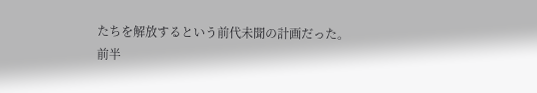たちを解放するという前代未聞の計画だった。
前半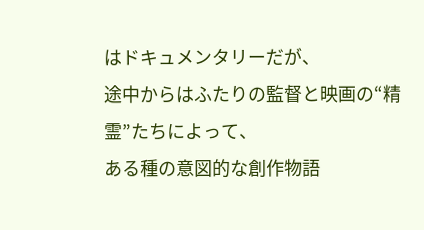はドキュメンタリーだが、
途中からはふたりの監督と映画の“精霊”たちによって、
ある種の意図的な創作物語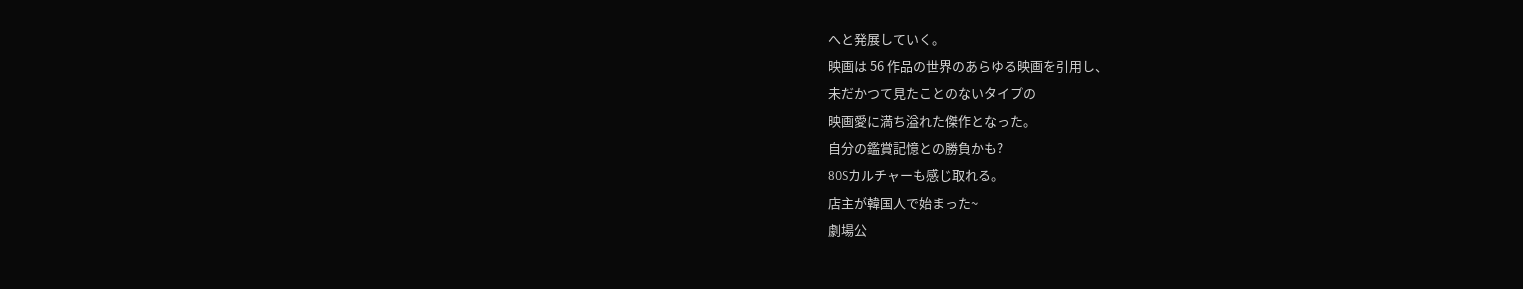へと発展していく。
映画は 56 作品の世界のあらゆる映画を引用し、
未だかつて見たことのないタイプの
映画愛に満ち溢れた傑作となった。
自分の鑑賞記憶との勝負かも?
80Sカルチャーも感じ取れる。
店主が韓国人で始まった~
劇場公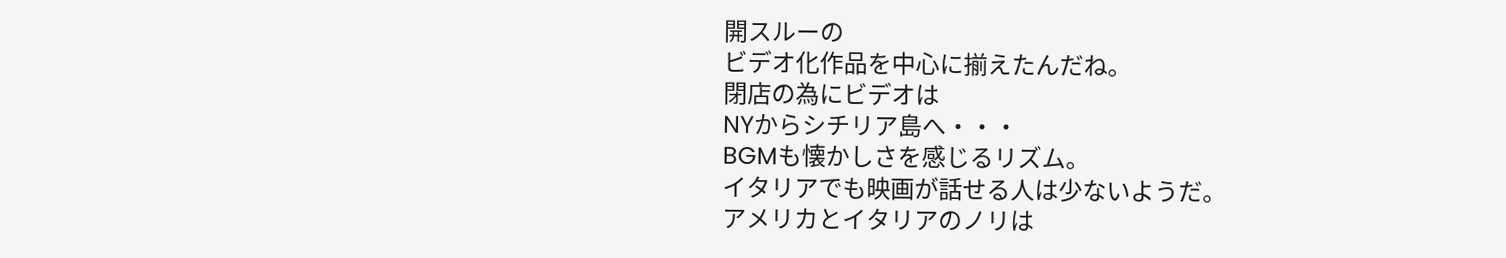開スルーの
ビデオ化作品を中心に揃えたんだね。
閉店の為にビデオは
NYからシチリア島へ・・・
BGMも懐かしさを感じるリズム。
イタリアでも映画が話せる人は少ないようだ。
アメリカとイタリアのノリは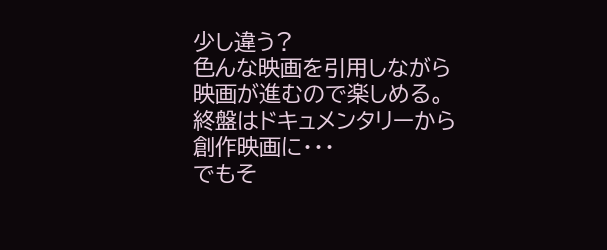少し違う?
色んな映画を引用しながら
映画が進むので楽しめる。
終盤はドキュメンタリーから
創作映画に・・・
でもそ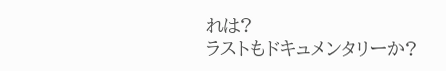れは?
ラストもドキュメンタリーか?